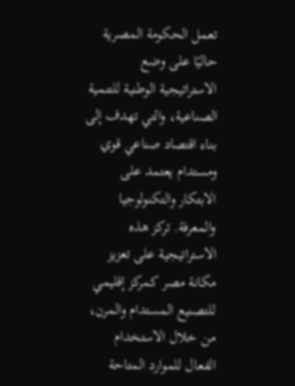تعمل الحكومة المصرية حاليًا على وضع الاستراتيجية الوطنية للتنمية الصناعية، والتي تهدف إلى بناء اقتصاد صناعي قوي ومستدام يعتمد على الابتكار والتكنولوجيا والمعرفة. تركز هذه الاستراتيجية على تعزيز مكانة مصر كمركز إقليمي للتصنيع المستدام والمرن، من خلال الاستخدام الفعال للموارد المتاحة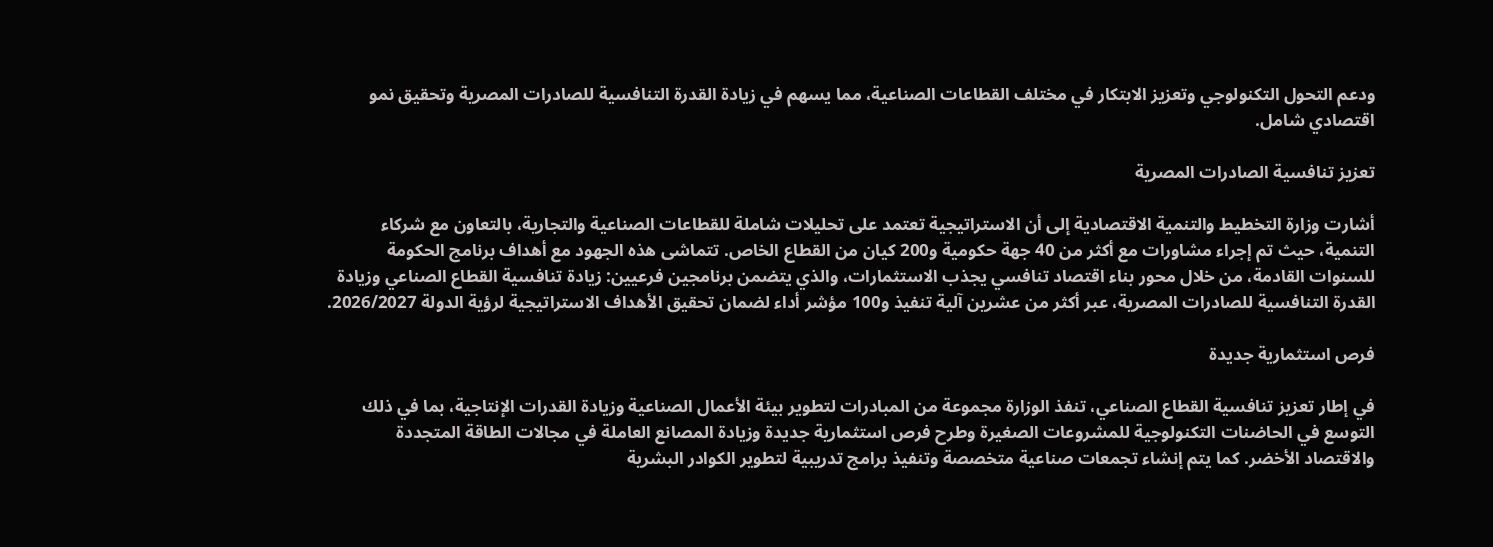ودعم التحول التكنولوجي وتعزيز الابتكار في مختلف القطاعات الصناعية، مما يسهم في زيادة القدرة التنافسية للصادرات المصرية وتحقيق نمو اقتصادي شامل.

تعزيز تنافسية الصادرات المصرية

أشارت وزارة التخطيط والتنمية الاقتصادية إلى أن الاستراتيجية تعتمد على تحليلات شاملة للقطاعات الصناعية والتجارية، بالتعاون مع شركاء التنمية، حيث تم إجراء مشاورات مع أكثر من 40 جهة حكومية و200 كيان من القطاع الخاص. تتماشى هذه الجهود مع أهداف برنامج الحكومة للسنوات القادمة، من خلال محور بناء اقتصاد تنافسي يجذب الاستثمارات، والذي يتضمن برنامجين فرعيين: زيادة تنافسية القطاع الصناعي وزيادة القدرة التنافسية للصادرات المصرية، عبر أكثر من عشرين آلية تنفيذ و100 مؤشر أداء لضمان تحقيق الأهداف الاستراتيجية لرؤية الدولة 2026/2027.

فرص استثمارية جديدة

في إطار تعزيز تنافسية القطاع الصناعي، تنفذ الوزارة مجموعة من المبادرات لتطوير بيئة الأعمال الصناعية وزيادة القدرات الإنتاجية، بما في ذلك التوسع في الحاضنات التكنولوجية للمشروعات الصغيرة وطرح فرص استثمارية جديدة وزيادة المصانع العاملة في مجالات الطاقة المتجددة والاقتصاد الأخضر. كما يتم إنشاء تجمعات صناعية متخصصة وتنفيذ برامج تدريبية لتطوير الكوادر البشرية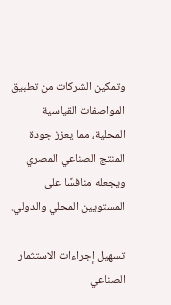وتمكين الشركات من تطبيق المواصفات القياسية المحلية، مما يعزز جودة المنتج الصناعي المصري ويجعله منافسًا على المستويين المحلي والدولي.

تسهيل إجراءات الاستثمار الصناعي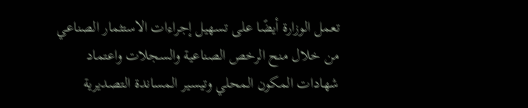تعمل الوزارة أيضًا على تسهيل إجراءات الاستثمار الصناعي من خلال منح الرخص الصناعية والسجلات واعتماد شهادات المكون المحلي وتيسير المساندة التصديرية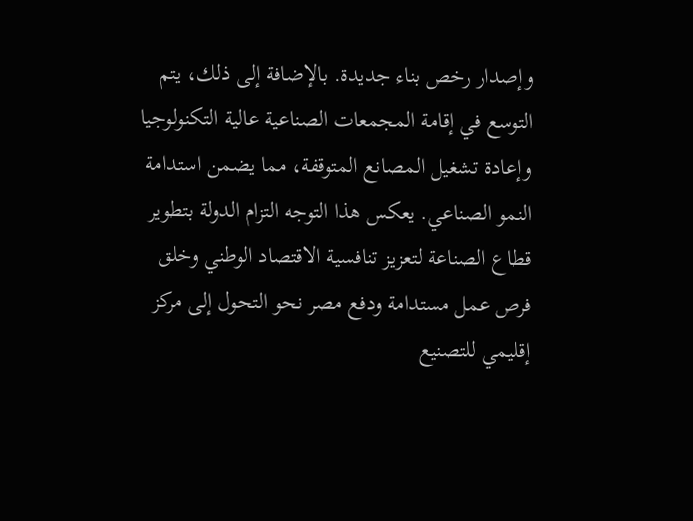وإصدار رخص بناء جديدة. بالإضافة إلى ذلك، يتم التوسع في إقامة المجمعات الصناعية عالية التكنولوجيا وإعادة تشغيل المصانع المتوقفة، مما يضمن استدامة النمو الصناعي. يعكس هذا التوجه التزام الدولة بتطوير قطاع الصناعة لتعزيز تنافسية الاقتصاد الوطني وخلق فرص عمل مستدامة ودفع مصر نحو التحول إلى مركز إقليمي للتصنيع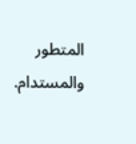المتطور والمستدام.